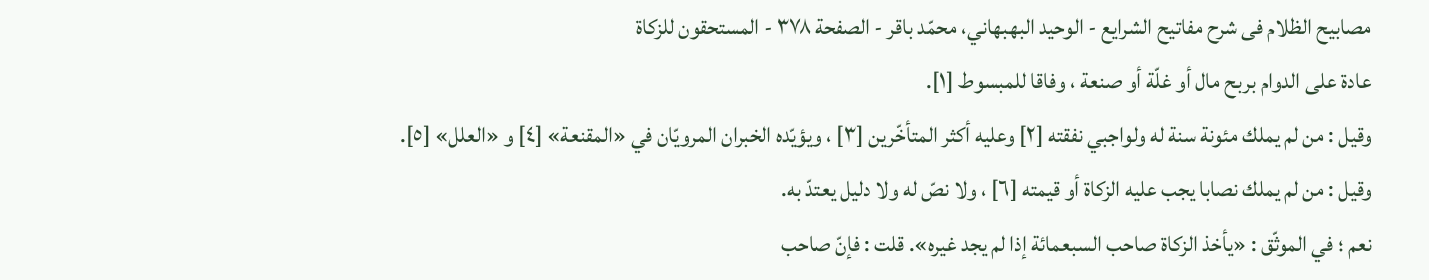مصابيح الظلام فی شرح مفاتیح الشرایع - الوحيد البهبهاني، محمّد باقر - الصفحة ٣٧٨ - المستحقون للزكاة
عادة على الدوام بربح مال أو غلّة أو صنعة ، وفاقا للمبسوط [١].
وقيل : من لم يملك مئونة سنة له ولواجبي نفقته [٢] وعليه أكثر المتأخّرين [٣] ، ويؤيّده الخبران المرويّان في «المقنعة» [٤] و «العلل» [٥].
وقيل : من لم يملك نصابا يجب عليه الزكاة أو قيمته [٦] ، ولا نصّ له ولا دليل يعتدّ به.
نعم ؛ في الموثّق : «يأخذ الزكاة صاحب السبعمائة إذا لم يجد غيره». قلت : فإنّ صاحب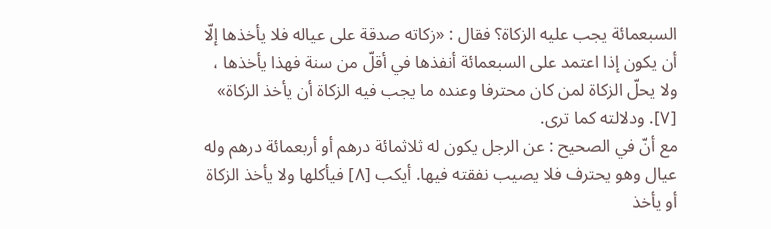السبعمائة يجب عليه الزكاة؟ فقال : «زكاته صدقة على عياله فلا يأخذها إلّا أن يكون إذا اعتمد على السبعمائة أنفذها في أقلّ من سنة فهذا يأخذها ، ولا يحلّ الزكاة لمن كان محترفا وعنده ما يجب فيه الزكاة أن يأخذ الزكاة» [٧]. ودلالته كما ترى.
مع أنّ في الصحيح : عن الرجل يكون له ثلاثمائة درهم أو أربعمائة درهم وله عيال وهو يحترف فلا يصيب نفقته فيها. أيكب [٨] فيأكلها ولا يأخذ الزكاة أو يأخذ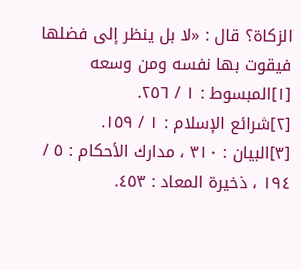الزكاة؟ قال : «لا بل ينظر إلى فضلها فيقوت بها نفسه ومن وسعه
[١]المبسوط : ١ / ٢٥٦.
[٢]شرائع الإسلام : ١ / ١٥٩.
[٣]البيان : ٣١٠ ، مدارك الأحكام : ٥ / ١٩٤ ، ذخيرة المعاد : ٤٥٣.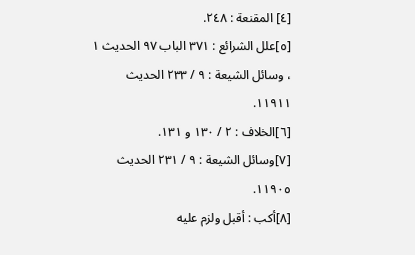[٤] المقنعة : ٢٤٨.
[٥]علل الشرائع : ٣٧١ الباب ٩٧ الحديث ١ ، وسائل الشيعة : ٩ / ٢٣٣ الحديث ١١٩١١.
[٦]الخلاف : ٢ / ١٣٠ و ١٣١.
[٧]وسائل الشيعة : ٩ / ٢٣١ الحديث ١١٩٠٥.
[٨]أكب : أقبل ولزم عليه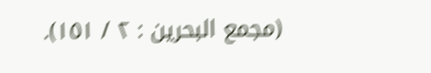(مجمع البحرين : ٢ / ١٥١).